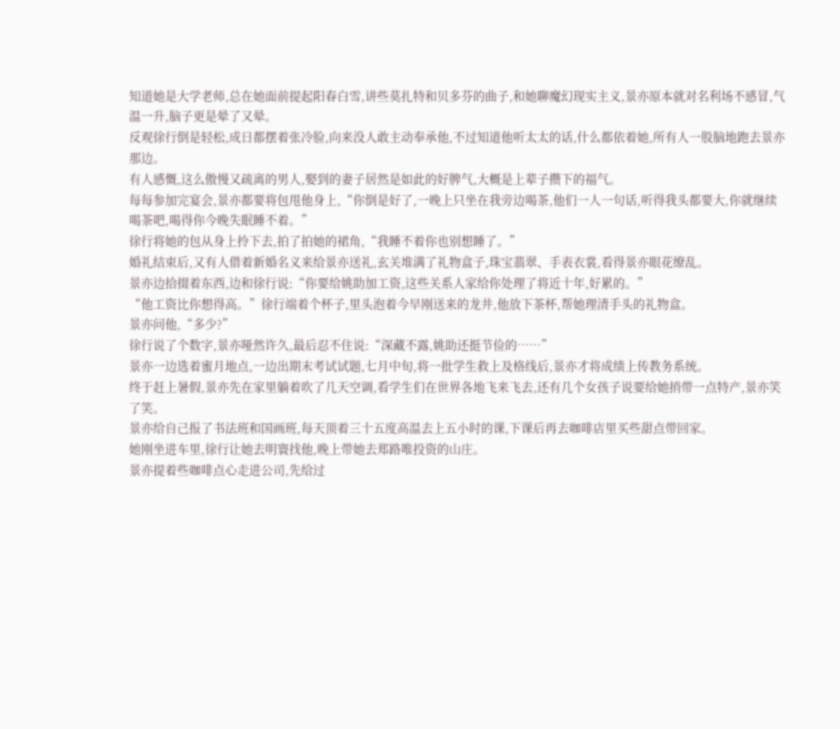知道她是大学老师,总在她面前提起阳春白雪,讲些莫扎特和贝多芬的曲子,和她聊魔幻现实主义,景亦原本就对名利场不感冒,气温一升,脑子更是晕了又晕。
反观徐行倒是轻松,成日都摆着张冷脸,向来没人敢主动奉承他,不过知道他听太太的话,什么都依着她,所有人一股脑地跑去景亦那边。
有人感慨,这么傲慢又疏离的男人,娶到的妻子居然是如此的好脾气,大概是上辈子攒下的福气。
每每参加完宴会,景亦都要将包甩他身上,“你倒是好了,一晚上只坐在我旁边喝茶,他们一人一句话,听得我头都要大,你就继续喝茶吧,喝得你今晚失眠睡不着。”
徐行将她的包从身上拎下去,拍了拍她的裙角,“我睡不着你也别想睡了。”
婚礼结束后,又有人借着新婚名义来给景亦送礼,玄关堆满了礼物盒子,珠宝翡翠、手表衣裳,看得景亦眼花缭乱。
景亦边拾掇着东西,边和徐行说:“你要给姚助加工资,这些关系人家给你处理了将近十年,好累的。”
“他工资比你想得高。”徐行端着个杯子,里头泡着今早刚送来的龙井,他放下茶杯,帮她理清手头的礼物盒。
景亦问他,“多少?”
徐行说了个数字,景亦哑然许久,最后忍不住说:“深藏不露,姚助还挺节俭的……”
景亦一边选着蜜月地点,一边出期末考试试题,七月中旬,将一批学生救上及格线后,景亦才将成绩上传教务系统。
终于赶上暑假,景亦先在家里躺着吹了几天空调,看学生们在世界各地飞来飞去,还有几个女孩子说要给她捎带一点特产,景亦笑了笑。
景亦给自己报了书法班和国画班,每天顶着三十五度高温去上五小时的课,下课后再去咖啡店里买些甜点带回家。
她刚坐进车里,徐行让她去明寰找他,晚上带她去郑路唯投资的山庄。
景亦提着些咖啡点心走进公司,先给过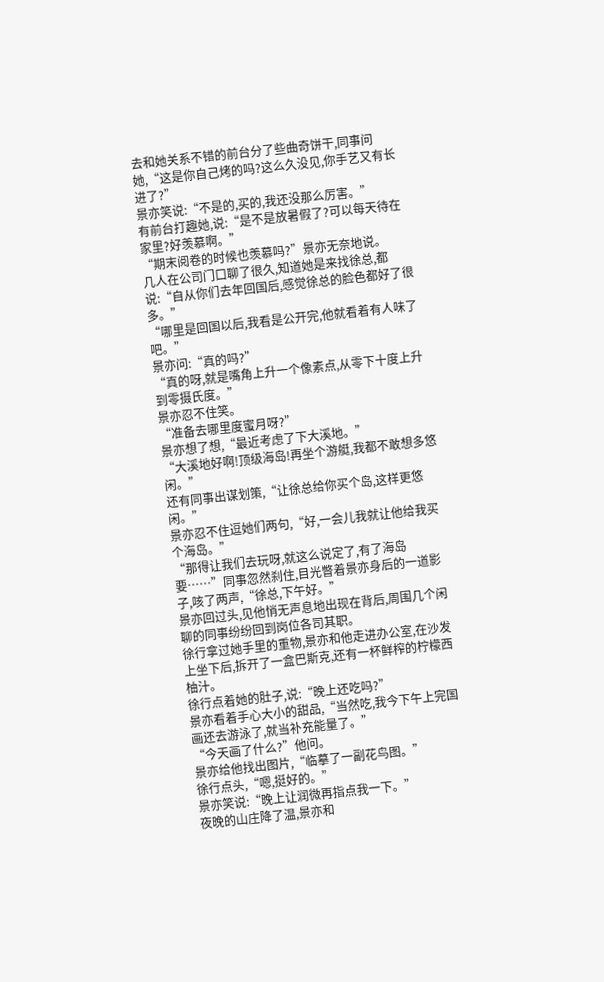去和她关系不错的前台分了些曲奇饼干,同事问她,“这是你自己烤的吗?这么久没见,你手艺又有长进了?”
景亦笑说:“不是的,买的,我还没那么厉害。”
有前台打趣她,说:“是不是放暑假了?可以每天待在家里?好羡慕啊。”
“期末阅卷的时候也羡慕吗?”景亦无奈地说。
几人在公司门口聊了很久,知道她是来找徐总,都说:“自从你们去年回国后,感觉徐总的脸色都好了很多。”
“哪里是回国以后,我看是公开完,他就看着有人味了吧。”
景亦问:“真的吗?”
“真的呀,就是嘴角上升一个像素点,从零下十度上升到零摄氏度。”
景亦忍不住笑。
“准备去哪里度蜜月呀?”
景亦想了想,“最近考虑了下大溪地。”
“大溪地好啊!顶级海岛!再坐个游艇,我都不敢想多悠闲。”
还有同事出谋划策,“让徐总给你买个岛,这样更悠闲。”
景亦忍不住逗她们两句,“好,一会儿我就让他给我买个海岛。”
“那得让我们去玩呀,就这么说定了,有了海岛要……”同事忽然刹住,目光瞥着景亦身后的一道影子,咳了两声,“徐总,下午好。”
景亦回过头,见他悄无声息地出现在背后,周围几个闲聊的同事纷纷回到岗位各司其职。
徐行拿过她手里的重物,景亦和他走进办公室,在沙发上坐下后,拆开了一盒巴斯克,还有一杯鲜榨的柠檬西柚汁。
徐行点着她的肚子,说:“晚上还吃吗?”
景亦看着手心大小的甜品,“当然吃,我今下午上完国画还去游泳了,就当补充能量了。”
“今天画了什么?”他问。
景亦给他找出图片,“临摹了一副花鸟图。”
徐行点头,“嗯,挺好的。”
景亦笑说:“晚上让润微再指点我一下。”
夜晚的山庄降了温,景亦和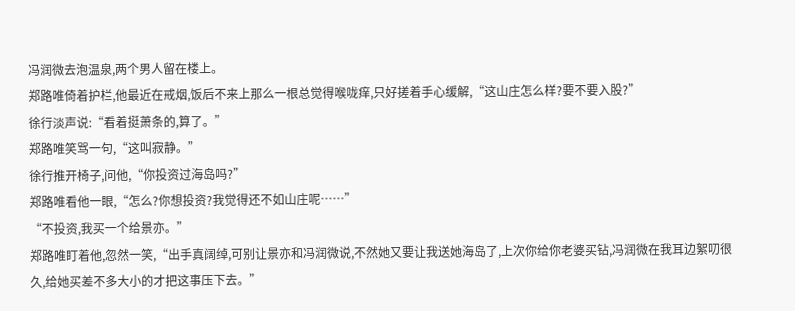冯润微去泡温泉,两个男人留在楼上。
郑路唯倚着护栏,他最近在戒烟,饭后不来上那么一根总觉得喉咙痒,只好搓着手心缓解,“这山庄怎么样?要不要入股?”
徐行淡声说:“看着挺萧条的,算了。”
郑路唯笑骂一句,“这叫寂静。”
徐行推开椅子,问他,“你投资过海岛吗?”
郑路唯看他一眼,“怎么?你想投资?我觉得还不如山庄呢……”
“不投资,我买一个给景亦。”
郑路唯盯着他,忽然一笑,“出手真阔绰,可别让景亦和冯润微说,不然她又要让我送她海岛了,上次你给你老婆买钻,冯润微在我耳边絮叨很久,给她买差不多大小的才把这事压下去。”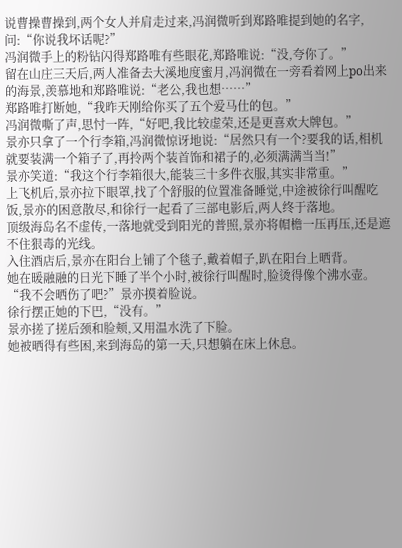说曹操曹操到,两个女人并肩走过来,冯润微听到郑路唯提到她的名字,问:“你说我坏话呢?”
冯润微手上的粉钻闪得郑路唯有些眼花,郑路唯说:“没,夸你了。”
留在山庄三天后,两人准备去大溪地度蜜月,冯润微在一旁看着网上po出来的海景,羡慕地和郑路唯说:“老公,我也想……”
郑路唯打断她,“我昨天刚给你买了五个爱马仕的包。”
冯润微嘶了声,思忖一阵,“好吧,我比较虚荣,还是更喜欢大牌包。”
景亦只拿了一个行李箱,冯润微惊讶地说:“居然只有一个?要我的话,相机就要装满一个箱子了,再拎两个装首饰和裙子的,必须满满当当!”
景亦笑道:“我这个行李箱很大,能装三十多件衣服,其实非常重。”
上飞机后,景亦拉下眼罩,找了个舒服的位置准备睡觉,中途被徐行叫醒吃饭,景亦的困意散尽,和徐行一起看了三部电影后,两人终于落地。
顶级海岛名不虚传,一落地就受到阳光的普照,景亦将帽檐一压再压,还是遮不住狠毒的光线。
入住酒店后,景亦在阳台上铺了个毯子,戴着帽子,趴在阳台上晒背。
她在暖融融的日光下睡了半个小时,被徐行叫醒时,脸烫得像个沸水壶。
“我不会晒伤了吧?”景亦摸着脸说。
徐行摆正她的下巴,“没有。”
景亦搓了搓后颈和脸颊,又用温水洗了下脸。
她被晒得有些困,来到海岛的第一天,只想躺在床上休息。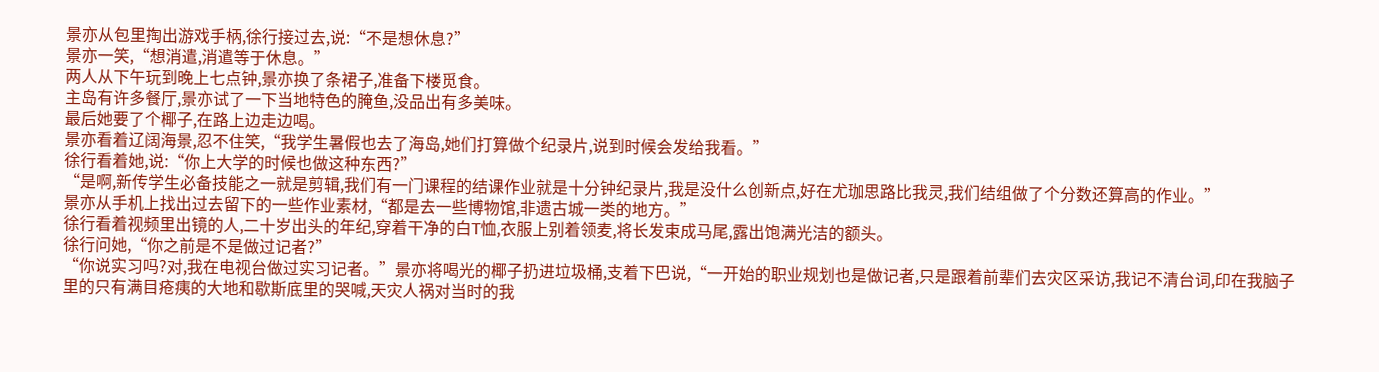景亦从包里掏出游戏手柄,徐行接过去,说:“不是想休息?”
景亦一笑,“想消遣,消遣等于休息。”
两人从下午玩到晚上七点钟,景亦换了条裙子,准备下楼觅食。
主岛有许多餐厅,景亦试了一下当地特色的腌鱼,没品出有多美味。
最后她要了个椰子,在路上边走边喝。
景亦看着辽阔海景,忍不住笑,“我学生暑假也去了海岛,她们打算做个纪录片,说到时候会发给我看。”
徐行看着她,说:“你上大学的时候也做这种东西?”
“是啊,新传学生必备技能之一就是剪辑,我们有一门课程的结课作业就是十分钟纪录片,我是没什么创新点,好在尤珈思路比我灵,我们结组做了个分数还算高的作业。”
景亦从手机上找出过去留下的一些作业素材,“都是去一些博物馆,非遗古城一类的地方。”
徐行看着视频里出镜的人,二十岁出头的年纪,穿着干净的白T恤,衣服上别着领麦,将长发束成马尾,露出饱满光洁的额头。
徐行问她,“你之前是不是做过记者?”
“你说实习吗?对,我在电视台做过实习记者。”景亦将喝光的椰子扔进垃圾桶,支着下巴说,“一开始的职业规划也是做记者,只是跟着前辈们去灾区采访,我记不清台词,印在我脑子里的只有满目疮痍的大地和歇斯底里的哭喊,天灾人祸对当时的我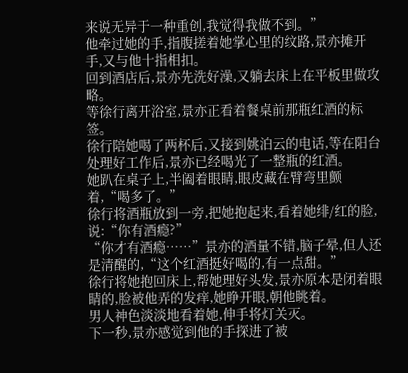来说无异于一种重创,我觉得我做不到。”
他牵过她的手,指腹搓着她掌心里的纹路,景亦摊开手,又与他十指相扣。
回到酒店后,景亦先洗好澡,又躺去床上在平板里做攻略。
等徐行离开浴室,景亦正看着餐桌前那瓶红酒的标签。
徐行陪她喝了两杯后,又接到姚泊云的电话,等在阳台处理好工作后,景亦已经喝光了一整瓶的红酒。
她趴在桌子上,半阖着眼睛,眼皮藏在臂弯里颤着,“喝多了。”
徐行将酒瓶放到一旁,把她抱起来,看着她绯/红的脸,说:“你有酒瘾?”
“你才有酒瘾……”景亦的酒量不错,脑子晕,但人还是清醒的,“这个红酒挺好喝的,有一点甜。”
徐行将她抱回床上,帮她理好头发,景亦原本是闭着眼睛的,脸被他弄的发痒,她睁开眼,朝他眺着。
男人神色淡淡地看着她,伸手将灯关灭。
下一秒,景亦感觉到他的手探进了被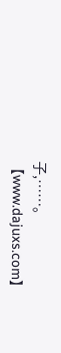子,……。
【www.dajuxs.com】